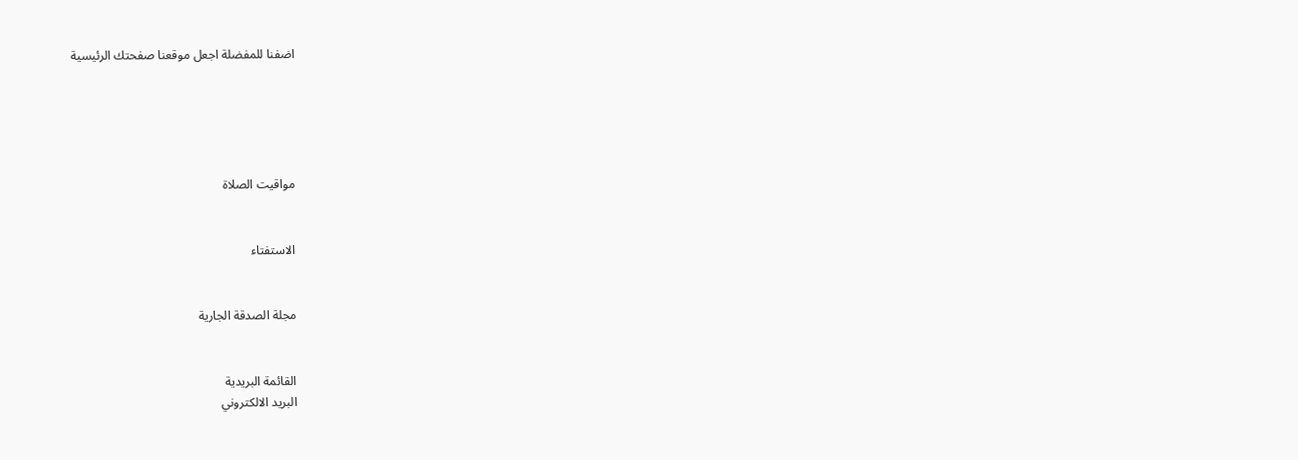اضفنا للمفضلة اجعل موقعنا صفحتك الرئيسية





مواقيت الصلاة


الاستفتاء


مجلة الصدقة الجارية


القائمة البريدية
البريد الالكتروني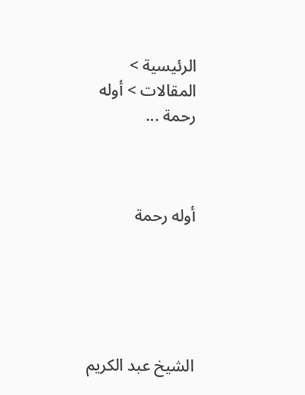الرئيسية > المقالات > أوله رحمة ...



أوله رحمة





الشيخ عبد الكريم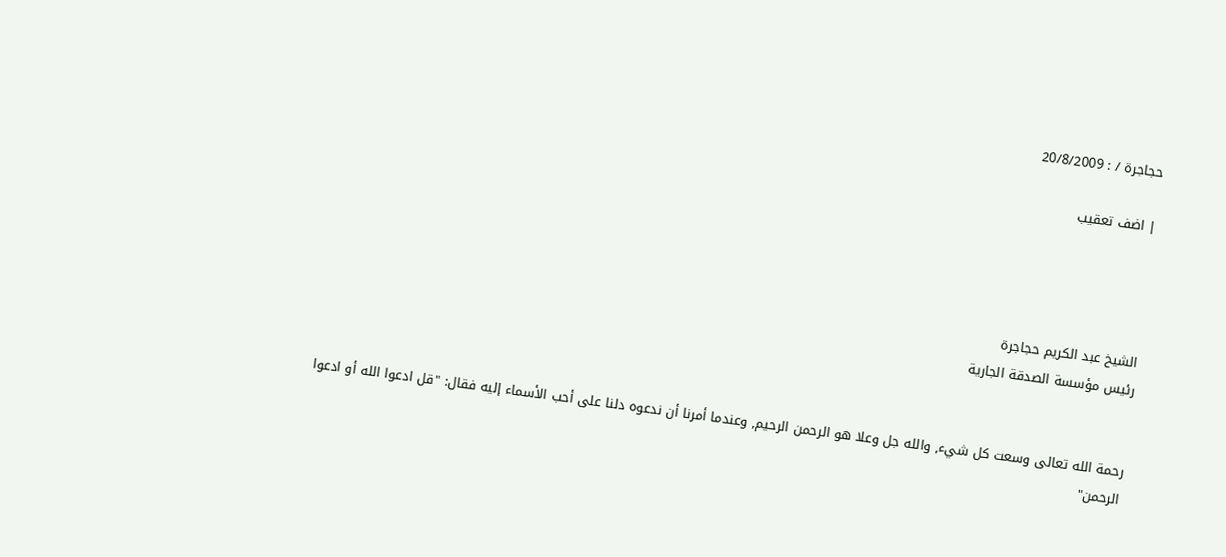حجاجرة / : 20/8/2009

| اضف تعقيب




الشيخ عبد الكريم حجاجرة
رئيس مؤسسة الصدقة الجارية


رحمة الله تعالى وسعت كل شيء, والله جل وعلا هو الرحمن الرحيم, وعندما أمرنا أن ندعوه دلنا على أحب الأسماء إليه فقال: "قل ادعوا الله أو ادعوا الرحمن"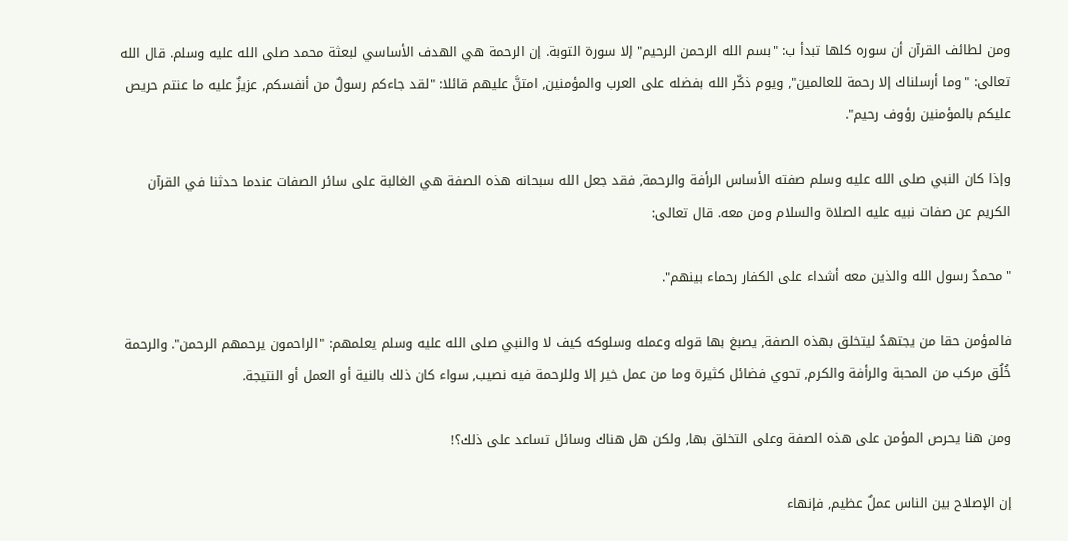ومن لطائف القرآن أن سوره كلها تبدأ ب: "بسم الله الرحمن الرحيم" إلا سورة التوبة. إن الرحمة هي الهدف الأساسي لبعثة محمد صلى الله عليه وسلم. قال الله تعالى: "وما أرسلناك إلا رحمة للعالمين", ويوم ذكّر الله بفضله على العرب والمؤمنين, امتنَّ عليهم قائلا: "لقد جاءكم رسولٌ من أنفسكم, عزيزٌ عليه ما عنتم حريص عليكم بالمؤمنين رؤوف رحيم".

وإذا كان النبي صلى الله عليه وسلم صفته الأساس الرأفة والرحمة, فقد جعل الله سبحانه هذه الصفة هي الغالبة على سائر الصفات عندما حدثنا في القرآن الكريم عن صفات نبيه عليه الصلاة والسلام ومن معه. قال تعالى:

"محمدٌ رسول الله والذين معه أشداء على الكفار رحماء بينهم".

فالمؤمن حقا من يجتهدُ ليتخلق بهذه الصفة, يصبغ بها قوله وعمله وسلوكه كيف لا والنبي صلى الله عليه وسلم يعلمهم: "الراحمون يرحمهم الرحمن". والرحمة خُلُق مركب من المحبة والرأفة والكرم, تحوي فضائل كثيرة وما من عمل خير إلا وللرحمة فيه نصيب, سواء كان ذلك بالنية أو العمل أو النتيجة.

ومن هنا يحرص المؤمن على هذه الصفة وعلى التخلق بها, ولكن هل هناك وسائل تساعد على ذلك؟!

إن الإصلاح بين الناس عملٌ عظيم, فإنهاء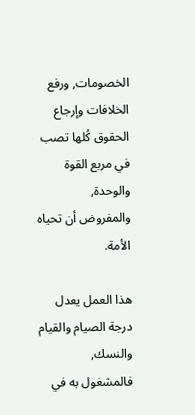الخصومات, ورفع الخلافات وإرجاع الحقوق كُلها تصب في مربع القوة والوحدة, والمفروض أن تحياه الأمة.

هذا العمل يعدل درجة الصيام والقيام والنسك, فالمشغول به في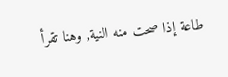طاعة إذا صحت منه النية, وهنا تقرأ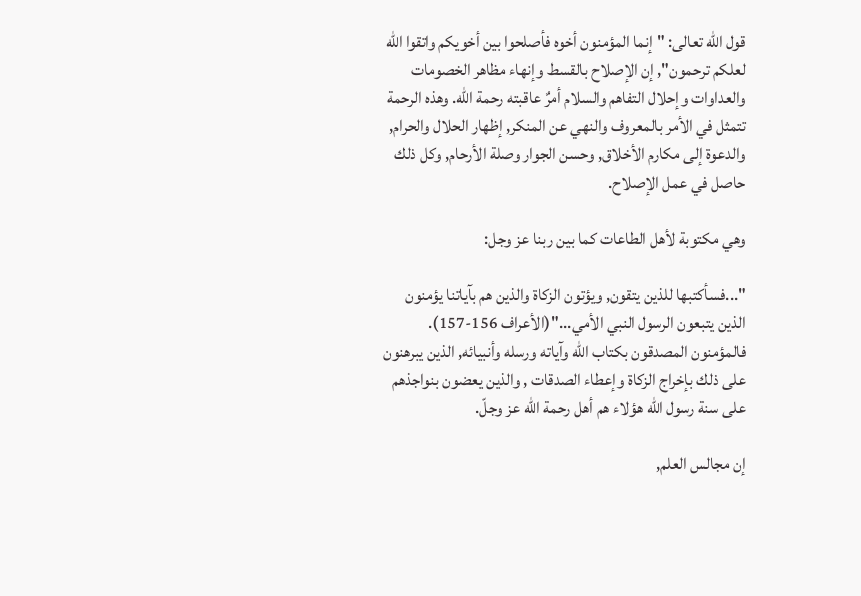قول الله تعالى: "إنما المؤمنون أخوه فأصلحوا بين أخويكم واتقوا الله لعلكم ترحمون", إن الإصلاح بالقسط وإنهاء مظاهر الخصومات والعداوات وإحلال التفاهم والسلام أمرٌ عاقبته رحمة الله. وهذه الرحمة تتمثل في الأمر بالمعروف والنهي عن المنكر, إظهار الحلال والحرام, والدعوة إلى مكارم الأخلاق, وحسن الجوار وصلة الأرحام, وكل ذلك حاصل في عمل الإصلاح.

وهي مكتوبة لأهل الطاعات كما بين ربنا عز وجل:

"...فسأكتبها للذين يتقون, ويؤتون الزكاة والذين هم بآياتنا يؤمنون الذين يتبعون الرسول النبي الأمي..."(الأعراف 156-157). فالمؤمنون المصدقون بكتاب الله وآياته ورسله وأنبيائه, الذين يبرهنون على ذلك بإخراج الزكاة وإعطاء الصدقات , والذين يعضون بنواجذهم على سنة رسول الله هؤلاء هم أهل رحمة الله عز وجلّ.

إن مجالس العلم,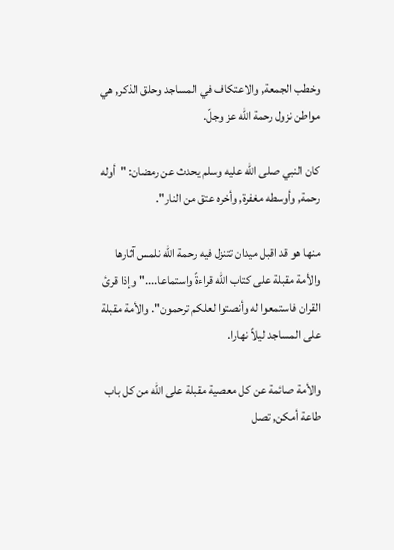وخطب الجمعة, والاعتكاف في المساجد وحلق الذكر, هي مواطن نزول رحمة الله عز وجلّ.

كان النبي صلى الله عليه وسلم يحدث عن رمضان: "أوله رحمة, وأوسطه مغفرة, وأخره عتق من النار".

منها هو قد اقبل ميدان تتنزل فيه رحمة الله نلمس آثارها والأمة مقبلة على كتاب الله قراءةً واستماعا...." وإذا قرئ القران فاستمعوا له وأنصتوا لعلكم ترحمون". والأمة مقبلة على المساجد ليلاً نهارا.

والأمة صائمة عن كل معصية مقبلة على الله من كل باب طاعة أمكن, تصل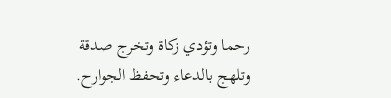رحما وتؤدي زكاة وتخرج صدقة وتلهج بالدعاء وتحفظ الجوارح.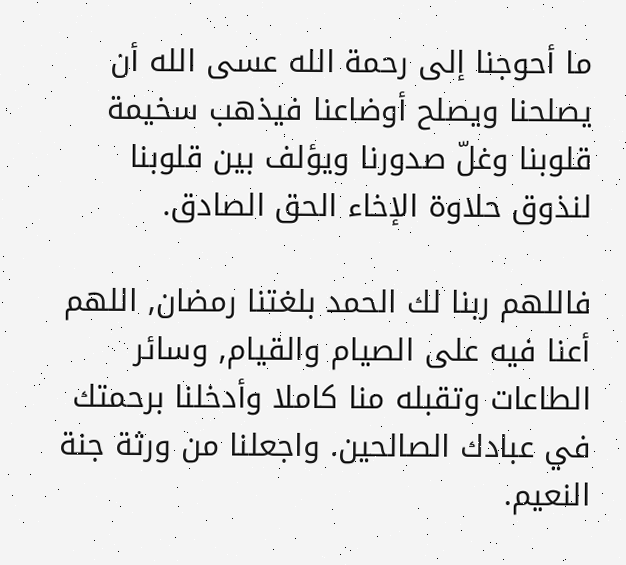ما أحوجنا إلى رحمة الله عسى الله أن يصلحنا ويصلح أوضاعنا فيذهب سخيمة قلوبنا وغلّ صدورنا ويؤلف بين قلوبنا لنذوق حلاوة الإخاء الحق الصادق.

فاللهم ربنا لك الحمد بلغتنا رمضان, اللهم أعنا فيه على الصيام والقيام, وسائر الطاعات وتقبله منا كاملا وأدخلنا برحمتك في عبادك الصالحين. واجعلنا من ورثة جنة النعيم.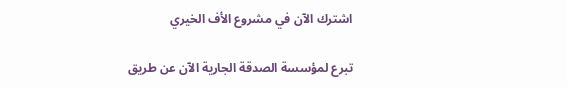اشترك الآن في مشروع الأف الخيري

تبرع لمؤسسة الصدقة الجارية الآن عن طريق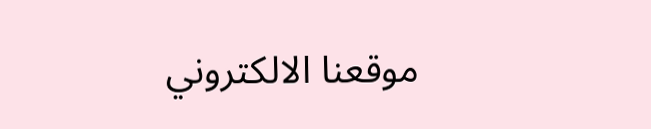موقعنا الالكتروني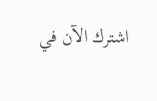اشترك الآن في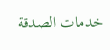خدمات الصدقة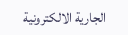الجارية الالكترونية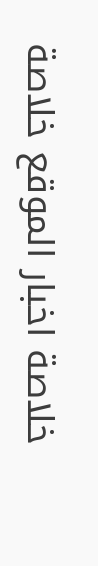خلاصة اخبار الموقع خلاصة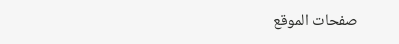صفحات الموقع